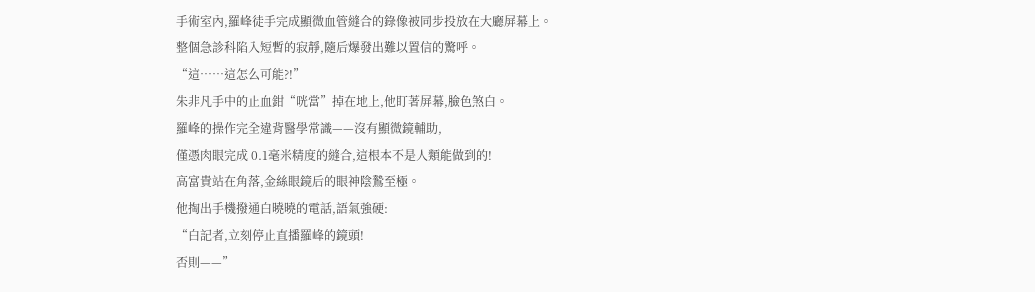手術室內,羅峰徒手完成顯微血管縫合的錄像被同步投放在大廳屏幕上。
整個急診科陷入短暫的寂靜,隨后爆發出難以置信的驚呼。
“這……這怎么可能?!”
朱非凡手中的止血鉗“咣當”掉在地上,他盯著屏幕,臉色煞白。
羅峰的操作完全違背醫學常識——沒有顯微鏡輔助,
僅憑肉眼完成 0.1毫米精度的縫合,這根本不是人類能做到的!
高富貴站在角落,金絲眼鏡后的眼神陰鷙至極。
他掏出手機撥通白曉曉的電話,語氣強硬:
“白記者,立刻停止直播羅峰的鏡頭!
否則——”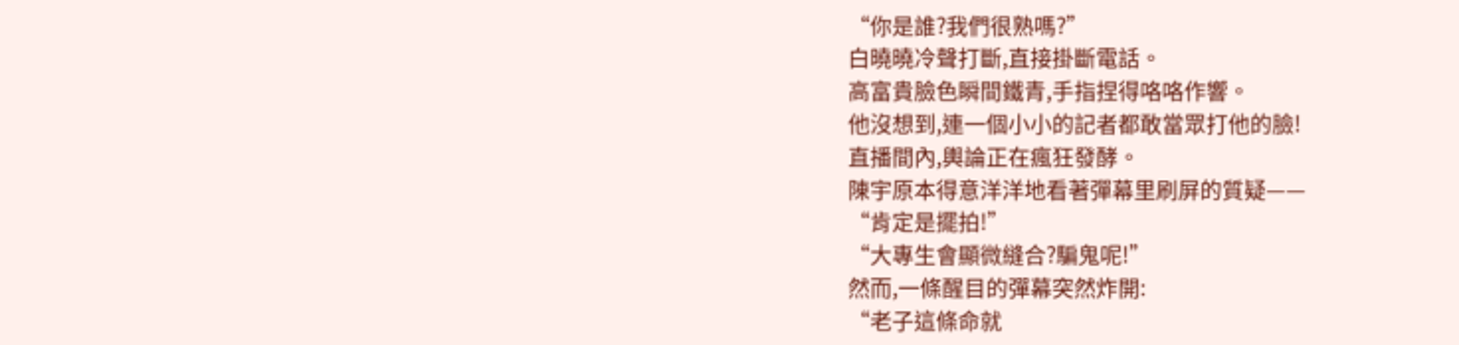“你是誰?我們很熟嗎?”
白曉曉冷聲打斷,直接掛斷電話。
高富貴臉色瞬間鐵青,手指捏得咯咯作響。
他沒想到,連一個小小的記者都敢當眾打他的臉!
直播間內,輿論正在瘋狂發酵。
陳宇原本得意洋洋地看著彈幕里刷屏的質疑——
“肯定是擺拍!”
“大專生會顯微縫合?騙鬼呢!”
然而,一條醒目的彈幕突然炸開:
“老子這條命就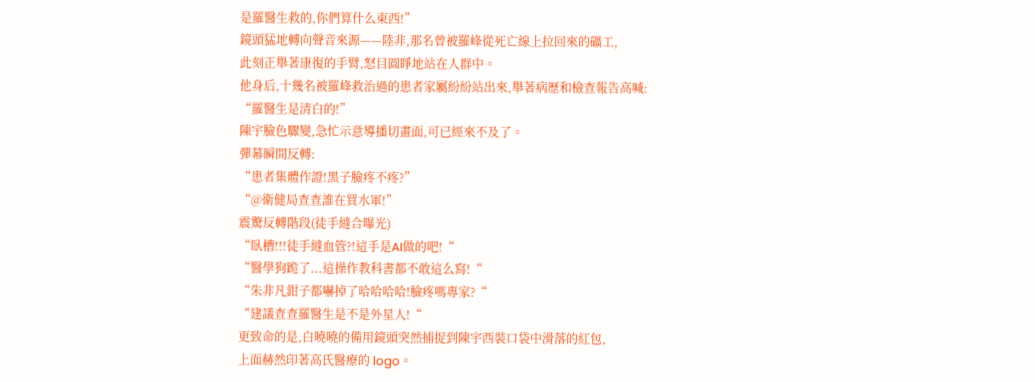是羅醫生救的,你們算什么東西!”
鏡頭猛地轉向聲音來源——陸非,那名曾被羅峰從死亡線上拉回來的礦工,
此刻正舉著康復的手臂,怒目圓睜地站在人群中。
他身后,十幾名被羅峰救治過的患者家屬紛紛站出來,舉著病歷和檢查報告高喊:
“羅醫生是清白的!”
陳宇臉色驟變,急忙示意導播切畫面,可已經來不及了。
彈幕瞬間反轉:
“患者集體作證!黑子臉疼不疼?”
“@衛健局查查誰在買水軍!”
震驚反轉階段(徒手縫合曝光)
“臥槽!!!徒手縫血管?!這手是AI做的吧!“
“醫學狗跪了...這操作教科書都不敢這么寫!“
“朱非凡鉗子都嚇掉了哈哈哈哈!臉疼嗎專家?“
“建議查查羅醫生是不是外星人!“
更致命的是,白曉曉的備用鏡頭突然捕捉到陳宇西裝口袋中滑落的紅包,
上面赫然印著高氏醫療的 logo。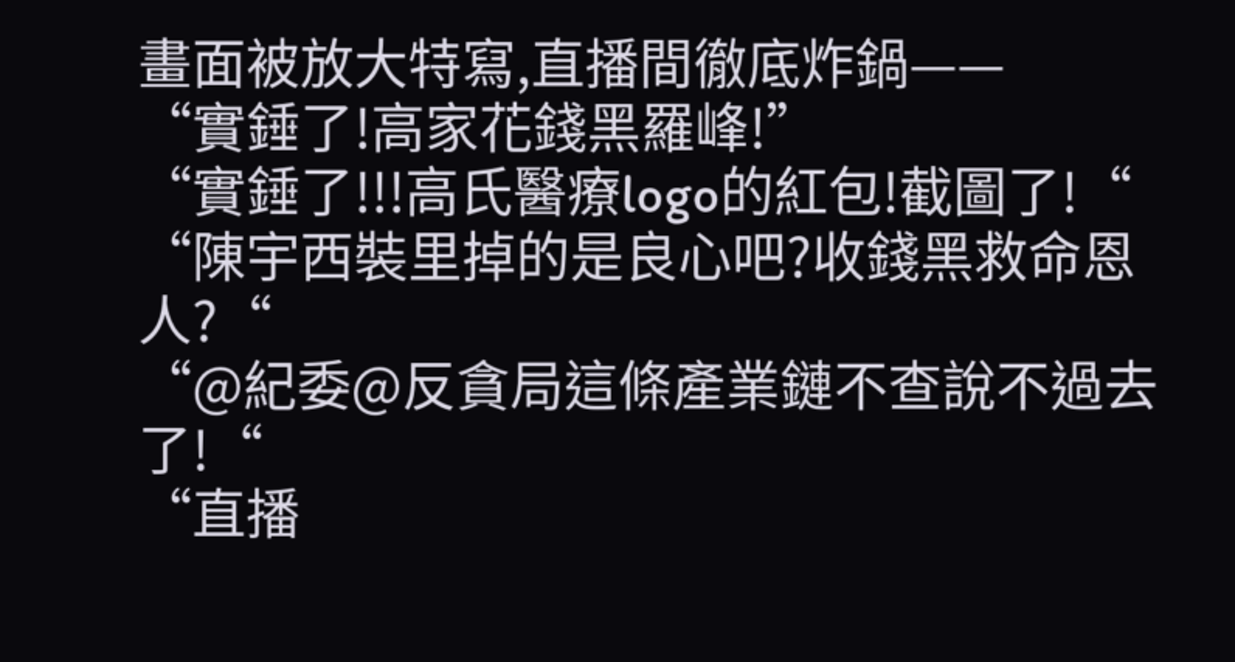畫面被放大特寫,直播間徹底炸鍋——
“實錘了!高家花錢黑羅峰!”
“實錘了!!!高氏醫療logo的紅包!截圖了!“
“陳宇西裝里掉的是良心吧?收錢黑救命恩人?“
“@紀委@反貪局這條產業鏈不查說不過去了!“
“直播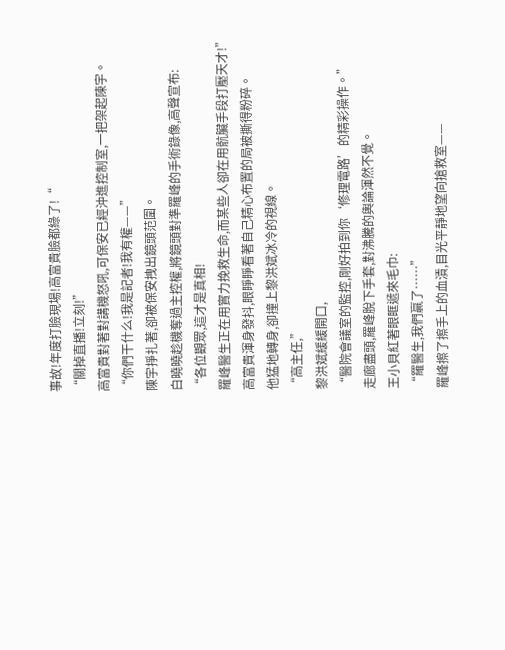事故!年度打臉現場!高富貴臉都綠了!“
“關掉直播!立刻!”
高富貴對著對講機怒吼,可保安已經沖進控制室,一把架起陳宇。
“你們干什么!我是記者!我有權——”
陳宇掙扎著,卻被保安拽出鏡頭范圍。
白曉曉趁機奪過主控權,將鏡頭對準羅峰的手術錄像,高聲宣布:
“各位觀眾,這才是真相!
羅峰醫生正在用實力挽救生命,而某些人卻在用骯臟手段打壓天才!”
高富貴渾身發抖,眼睜睜看著自己精心布置的局被撕得粉碎。
他猛地轉身,卻撞上黎洪斌冰冷的視線。
“高主任,”
黎洪斌緩緩開口,
“醫院會議室的監控,剛好拍到你‘修理電路’的精彩操作。”
走廊盡頭,羅峰脫下手套,對沸騰的輿論渾然不覺。
王小貝紅著眼眶遞來毛巾:
“羅醫生,我們贏了……”
羅峰擦了擦手上的血漬,目光平靜地望向搶救室——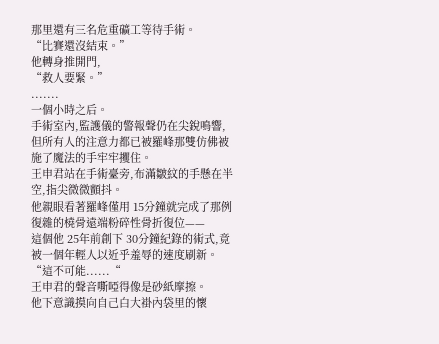那里還有三名危重礦工等待手術。
“比賽還沒結束。”
他轉身推開門,
“救人要緊。”
.......
一個小時之后。
手術室內,監護儀的警報聲仍在尖銳鳴響,
但所有人的注意力都已被羅峰那雙仿佛被施了魔法的手牢牢攫住。
王申君站在手術臺旁,布滿皺紋的手懸在半空,指尖微微顫抖。
他親眼看著羅峰僅用 15分鐘就完成了那例復雜的橈骨遠端粉碎性骨折復位——
這個他 25年前創下 30分鐘紀錄的術式,竟被一個年輕人以近乎羞辱的速度刷新。
“這不可能......“
王申君的聲音嘶啞得像是砂紙摩擦。
他下意識摸向自己白大褂內袋里的懷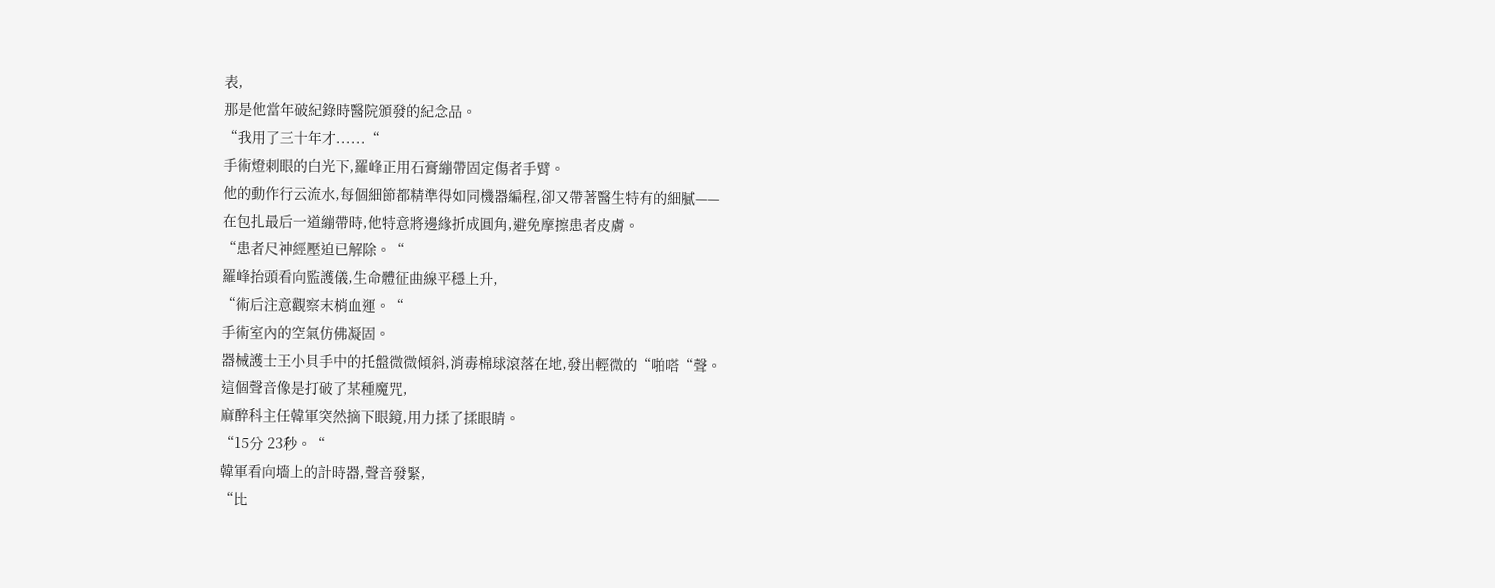表,
那是他當年破紀錄時醫院頒發的紀念品。
“我用了三十年才......“
手術燈刺眼的白光下,羅峰正用石膏繃帶固定傷者手臂。
他的動作行云流水,每個細節都精準得如同機器編程,卻又帶著醫生特有的細膩——
在包扎最后一道繃帶時,他特意將邊緣折成圓角,避免摩擦患者皮膚。
“患者尺神經壓迫已解除。“
羅峰抬頭看向監護儀,生命體征曲線平穩上升,
“術后注意觀察末梢血運。“
手術室內的空氣仿佛凝固。
器械護士王小貝手中的托盤微微傾斜,消毒棉球滾落在地,發出輕微的“啪嗒“聲。
這個聲音像是打破了某種魔咒,
麻醉科主任韓軍突然摘下眼鏡,用力揉了揉眼睛。
“15分 23秒。“
韓軍看向墻上的計時器,聲音發緊,
“比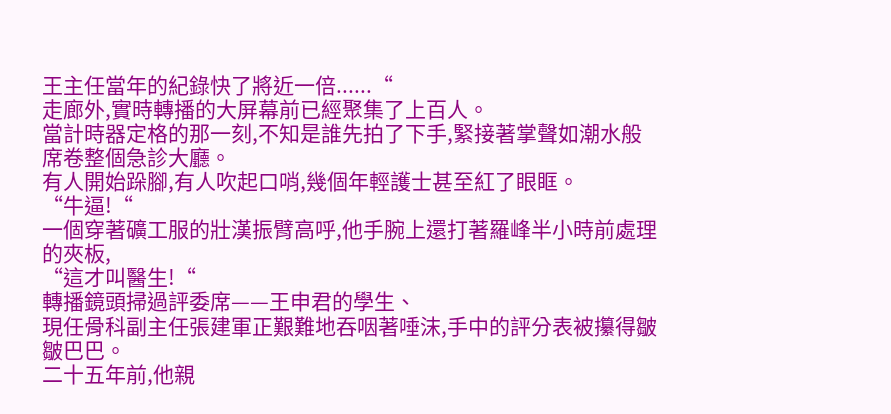王主任當年的紀錄快了將近一倍......“
走廊外,實時轉播的大屏幕前已經聚集了上百人。
當計時器定格的那一刻,不知是誰先拍了下手,緊接著掌聲如潮水般席卷整個急診大廳。
有人開始跺腳,有人吹起口哨,幾個年輕護士甚至紅了眼眶。
“牛逼!“
一個穿著礦工服的壯漢振臂高呼,他手腕上還打著羅峰半小時前處理的夾板,
“這才叫醫生!“
轉播鏡頭掃過評委席——王申君的學生、
現任骨科副主任張建軍正艱難地吞咽著唾沫,手中的評分表被攥得皺皺巴巴。
二十五年前,他親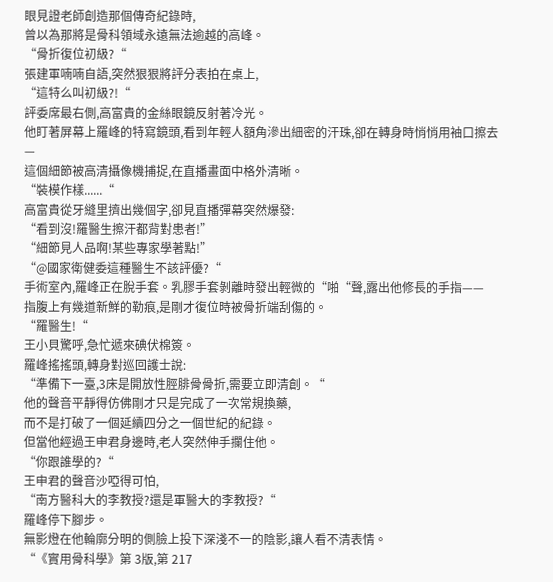眼見證老師創造那個傳奇紀錄時,
曾以為那將是骨科領域永遠無法逾越的高峰。
“骨折復位初級?“
張建軍喃喃自語,突然狠狠將評分表拍在桌上,
“這特么叫初級?!“
評委席最右側,高富貴的金絲眼鏡反射著冷光。
他盯著屏幕上羅峰的特寫鏡頭,看到年輕人額角滲出細密的汗珠,卻在轉身時悄悄用袖口擦去—
這個細節被高清攝像機捕捉,在直播畫面中格外清晰。
“裝模作樣......“
高富貴從牙縫里擠出幾個字,卻見直播彈幕突然爆發:
“看到沒!羅醫生擦汗都背對患者!”
“細節見人品啊!某些專家學著點!”
“@國家衛健委這種醫生不該評優?“
手術室內,羅峰正在脫手套。乳膠手套剝離時發出輕微的“啪“聲,露出他修長的手指——
指腹上有幾道新鮮的勒痕,是剛才復位時被骨折端刮傷的。
“羅醫生!“
王小貝驚呼,急忙遞來碘伏棉簽。
羅峰搖搖頭,轉身對巡回護士說:
“準備下一臺,3床是開放性脛腓骨骨折,需要立即清創。“
他的聲音平靜得仿佛剛才只是完成了一次常規換藥,
而不是打破了一個延續四分之一個世紀的紀錄。
但當他經過王申君身邊時,老人突然伸手攔住他。
“你跟誰學的?“
王申君的聲音沙啞得可怕,
“南方醫科大的李教授?還是軍醫大的李教授?“
羅峰停下腳步。
無影燈在他輪廓分明的側臉上投下深淺不一的陰影,讓人看不清表情。
“《實用骨科學》第 3版,第 217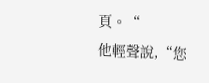頁。“
他輕聲說,“您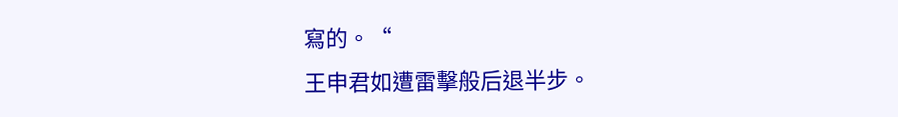寫的。“
王申君如遭雷擊般后退半步。